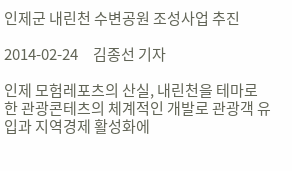인제군 내린천 수변공원 조성사업 추진

2014-02-24     김종선 기자

인제 모험레포츠의 산실, 내린천을 테마로 한 관광콘테츠의 체계적인 개발로 관광객 유입과 지역경제 활성화에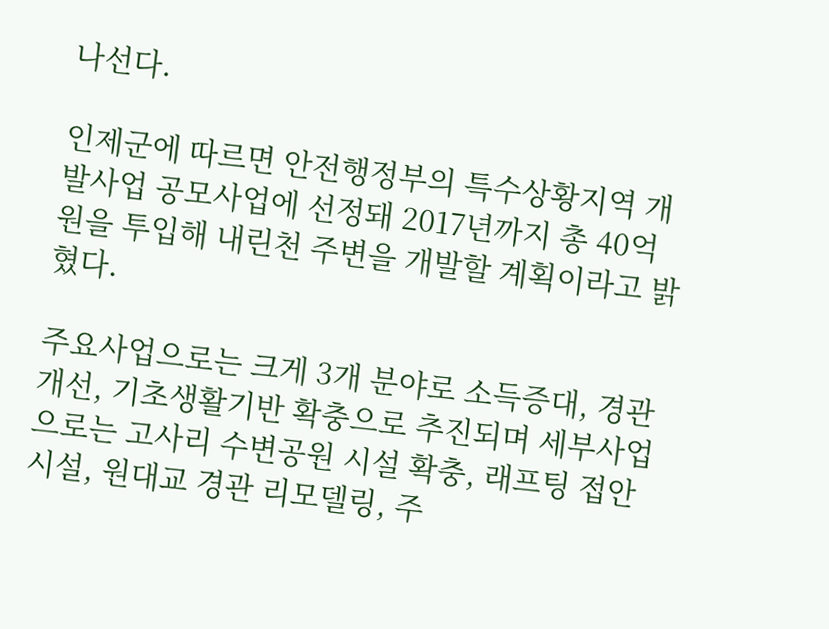나선다.

인제군에 따르면 안전행정부의 특수상황지역 개발사업 공모사업에 선정돼 2017년까지 총 40억원을 투입해 내린천 주변을 개발할 계획이라고 밝혔다.

주요사업으로는 크게 3개 분야로 소득증대, 경관개선, 기초생활기반 확충으로 추진되며 세부사업으로는 고사리 수변공원 시설 확충, 래프팅 접안시설, 원대교 경관 리모델링, 주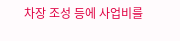차장 조성 등에 사업비를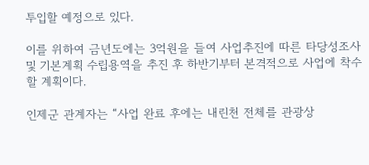투입할 예정으로 있다.

이를 위하여 금년도에는 3억원을 들여 사업추진에 따른 타당성조사 및 기본계획 수립용역을 추진 후 하반기부터 본격적으로 사업에 착수할 계획이다.

인제군 관계자는 “사업 완료 후에는 내린천 전체를 관광상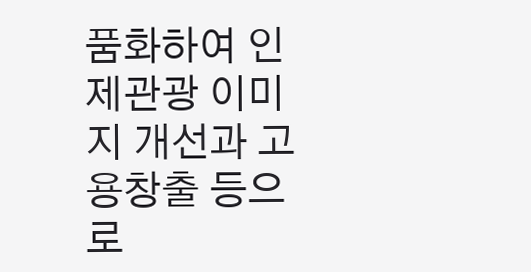품화하여 인제관광 이미지 개선과 고용창출 등으로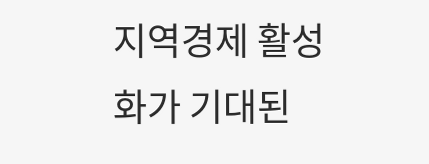지역경제 활성화가 기대된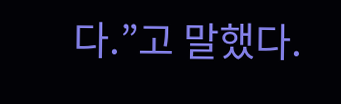다.”고 말했다.